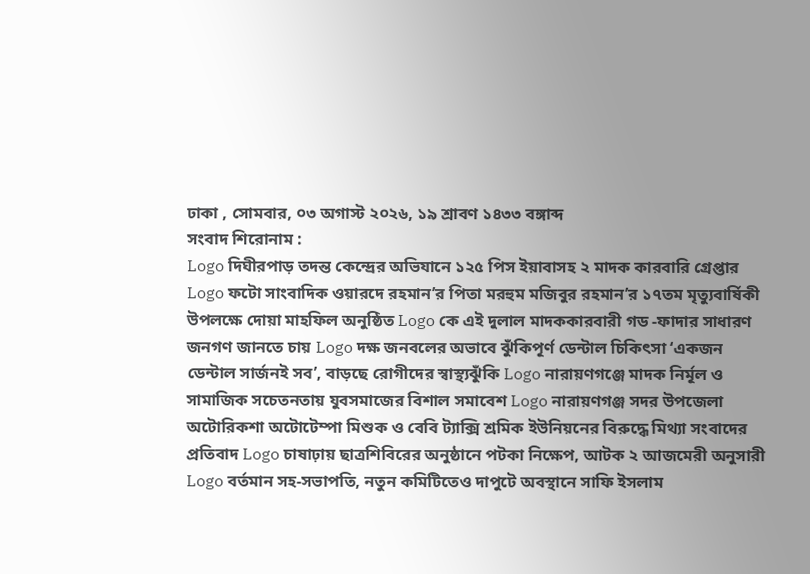ঢাকা , সোমবার, ০৩ অগাস্ট ২০২৬, ১৯ শ্রাবণ ১৪৩৩ বঙ্গাব্দ
সংবাদ শিরোনাম :
Logo দিঘীরপাড় তদন্ত কেন্দ্রের অভিযানে ১২৫ পিস ইয়াবাসহ ২ মাদক কারবারি গ্রেপ্তার Logo ফটো সাংবাদিক ওয়ারদে রহমান’র পিতা মরহুম মজিবুর রহমান’র ১৭তম মৃত্যুবার্ষিকী উপলক্ষে দোয়া মাহফিল অনুষ্ঠিত Logo কে এই দুলাল মাদককারবারী গড -ফাদার সাধারণ জনগণ জানতে চায় Logo দক্ষ জনবলের অভাবে ঝুঁকিপূর্ণ ডেন্টাল চিকিৎসা ‘একজন ডেন্টাল সার্জনই সব’, বাড়ছে রোগীদের স্বাস্থ্যঝুঁকি Logo নারায়ণগঞ্জে মাদক নির্মূল ও সামাজিক সচেতনতায় যুবসমাজের বিশাল সমাবেশ Logo নারায়ণগঞ্জ সদর উপজেলা অটোরিকশা অটোটেম্পা মিশুক ও বেবি ট্যাক্সি শ্রমিক ইউনিয়নের বিরুদ্ধে মিথ্যা সংবাদের প্রতিবাদ Logo চাষাঢ়ায় ছাত্রশিবিরের অনুষ্ঠানে পটকা নিক্ষেপ, আটক ২ আজমেরী অনুসারী Logo বর্তমান সহ-সভাপতি, নতুন কমিটিতেও দাপুটে অবস্থানে সাফি ইসলাম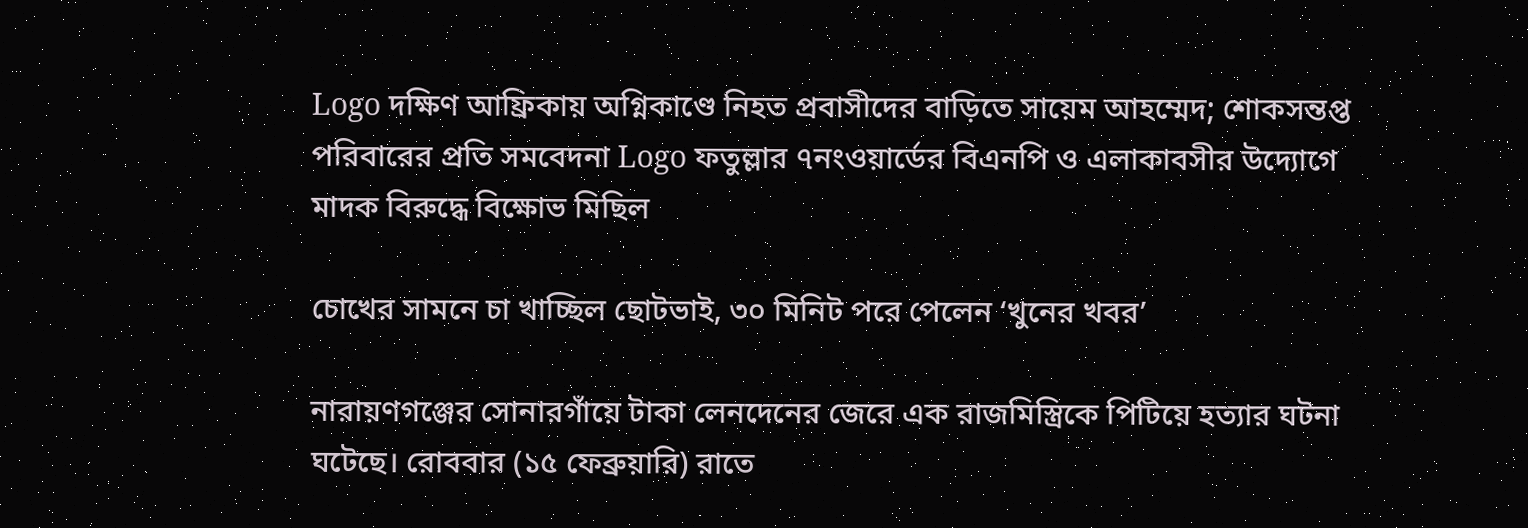Logo দক্ষিণ আফ্রিকায় অগ্নিকাণ্ডে নিহত প্রবাসীদের বাড়িতে সায়েম আহম্মেদ; শোকসন্তপ্ত পরিবারের প্রতি সমবেদনা Logo ফতুল্লার ৭নংওয়ার্ডের বিএনপি ও এলাকাবসীর উদ্যোগে মাদক বিরুদ্ধে বিক্ষোভ মিছিল

চোখের সামনে চা খাচ্ছিল ছোটভাই, ৩০ মিনিট পরে পেলেন ‘খুনের খবর’

নারায়ণগঞ্জের সোনারগাঁয়ে টাকা লেনদেনের জেরে এক রাজমিস্ত্রিকে পিটিয়ে হত্যার ঘটনা ঘটেছে। রোববার (১৫ ফেব্রুয়ারি) রাতে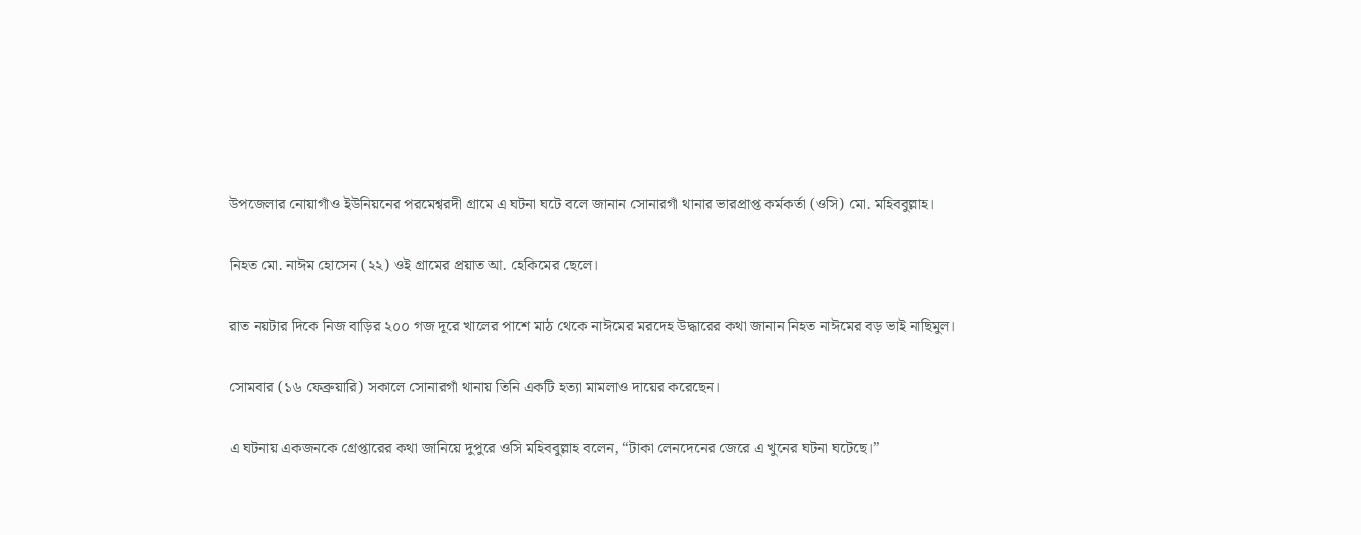উপজেলার নোয়াগাঁও ইউনিয়নের পরমেশ্বরদী গ্রামে এ ঘটনা ঘটে বলে জানান সোনারগাঁ থানার ভারপ্রাপ্ত কর্মকর্তা (ওসি) মো. মহিববুল্লাহ।

নিহত মো. নাঈম হোসেন (২২) ওই গ্রামের প্রয়াত আ. হেকিমের ছেলে।

রাত নয়টার দিকে নিজ বাড়ির ২০০ গজ দূরে খালের পাশে মাঠ থেকে নাঈমের মরদেহ উদ্ধারের কথা জানান নিহত নাঈমের বড় ভাই নাছিমুল।

সোমবার (১৬ ফেব্রুয়ারি) সকালে সোনারগাঁ থানায় তিনি একটি হত্যা মামলাও দায়ের করেছেন।

এ ঘটনায় একজনকে গ্রেপ্তারের কথা জানিয়ে দুপুরে ওসি মহিববুল্লাহ বলেন, “টাকা লেনদেনের জেরে এ খুনের ঘটনা ঘটেছে।”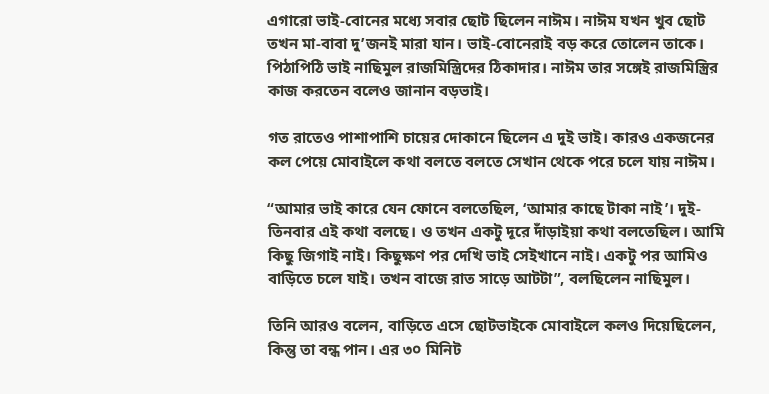এগারো ভাই-বোনের মধ্যে সবার ছোট ছিলেন নাঈম। নাঈম যখন খুব ছোট তখন মা-বাবা দুʼজনই মারা যান। ভাই-বোনেরাই বড় করে তোলেন তাকে। পিঠাপিঠি ভাই নাছিমুল রাজমিস্ত্রিদের ঠিকাদার। নাঈম তার সঙ্গেই রাজমিস্ত্রির কাজ করতেন বলেও জানান বড়ভাই।

গত রাতেও পাশাপাশি চায়ের দোকানে ছিলেন এ দুই ভাই। কারও একজনের কল পেয়ে মোবাইলে কথা বলতে বলতে সেখান থেকে পরে চলে যায় নাঈম।

“আমার ভাই কারে যেন ফোনে বলতেছিল, ‘আমার কাছে টাকা নাই’। দুই-তিনবার এই কথা বলছে। ও তখন একটু দূরে দাঁড়াইয়া কথা বলতেছিল। আমি কিছু জিগাই নাই। কিছুক্ষণ পর দেখি ভাই সেইখানে নাই। একটু পর আমিও বাড়িতে চলে যাই। তখন বাজে রাত সাড়ে আটটা”, বলছিলেন নাছিমুল।

তিনি আরও বলেন, বাড়িতে এসে ছোটভাইকে মোবাইলে কলও দিয়েছিলেন, কিন্তু তা বন্ধ পান। এর ৩০ মিনিট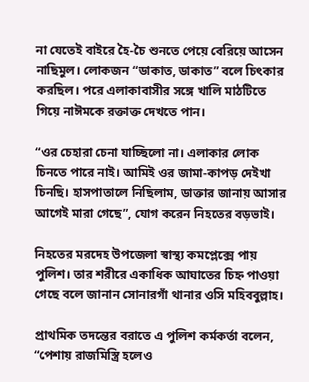না যেতেই বাইরে হৈ-চৈ শুনতে পেয়ে বেরিয়ে আসেন নাছিমুল। লোকজন “ডাকাত, ডাকাত” বলে চিৎকার করছিল। পরে এলাকাবাসীর সঙ্গে খালি মাঠটিতে গিয়ে নাঈমকে রক্তাক্ত দেখতে পান।

“ওর চেহারা চেনা যাচ্ছিলো না। এলাকার লোক চিনতে পারে নাই। আমিই ওর জামা-কাপড় দেইখা চিনছি। হাসপাতালে নিছিলাম, ডাক্তার জানায় আসার আগেই মারা গেছে”, যোগ করেন নিহতের বড়ভাই।

নিহতের মরদেহ উপজেলা স্বাস্থ্য কমপ্লেক্সে পায় পুলিশ। তার শরীরে একাধিক আঘাতের চিহ্ন পাওয়া গেছে বলে জানান সোনারগাঁ থানার ওসি মহিববুল্লাহ।

প্রাথমিক তদন্তের বরাতে এ পুলিশ কর্মকর্তা বলেন, “পেশায় রাজমিস্ত্রি হলেও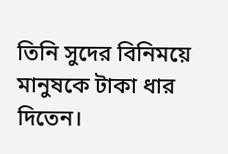তিনি সুদের বিনিময়ে মানুষকে টাকা ধার দিতেন।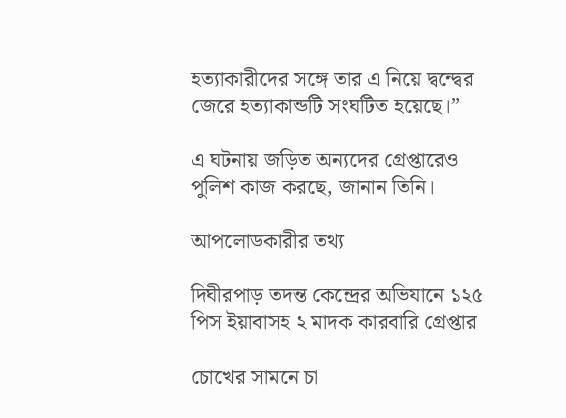হত্যাকারীদের সঙ্গে তার এ নিয়ে দ্বন্দ্বের জেরে হত্যাকান্ডটি সংঘটিত হয়েছে।”

এ ঘটনায় জড়িত অন্যদের গ্রেপ্তারেও পুলিশ কাজ করছে, জানান তিনি।

আপলোডকারীর তথ্য

দিঘীরপাড় তদন্ত কেন্দ্রের অভিযানে ১২৫ পিস ইয়াবাসহ ২ মাদক কারবারি গ্রেপ্তার

চোখের সামনে চা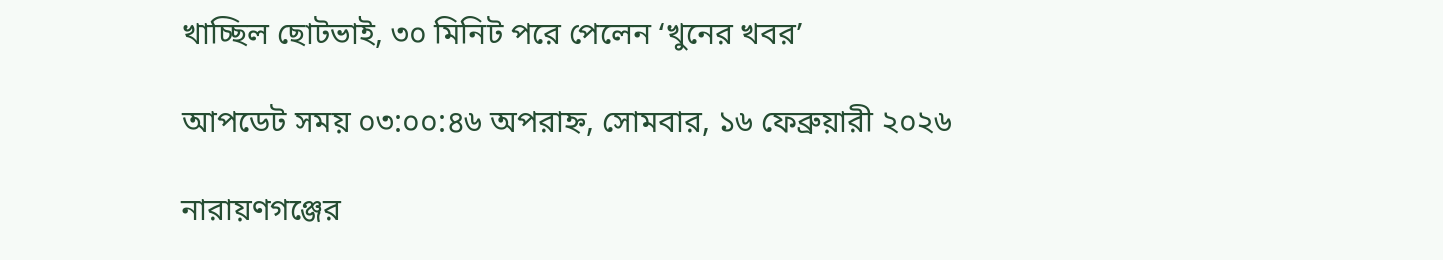খাচ্ছিল ছোটভাই, ৩০ মিনিট পরে পেলেন ‘খুনের খবর’

আপডেট সময় ০৩:০০:৪৬ অপরাহ্ন, সোমবার, ১৬ ফেব্রুয়ারী ২০২৬

নারায়ণগঞ্জের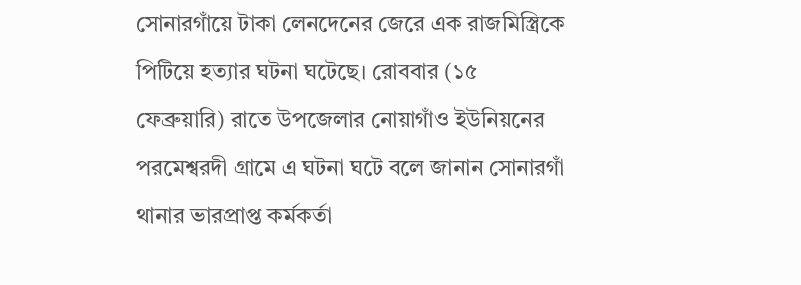সোনারগাঁয়ে টাকা লেনদেনের জেরে এক রাজমিস্ত্রিকে পিটিয়ে হত্যার ঘটনা ঘটেছে। রোববার (১৫ ফেব্রুয়ারি) রাতে উপজেলার নোয়াগাঁও ইউনিয়নের পরমেশ্বরদী গ্রামে এ ঘটনা ঘটে বলে জানান সোনারগাঁ থানার ভারপ্রাপ্ত কর্মকর্তা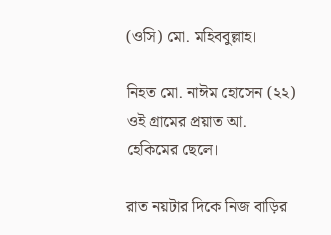(ওসি) মো. মহিববুল্লাহ।

নিহত মো. নাঈম হোসেন (২২) ওই গ্রামের প্রয়াত আ. হেকিমের ছেলে।

রাত নয়টার দিকে নিজ বাড়ির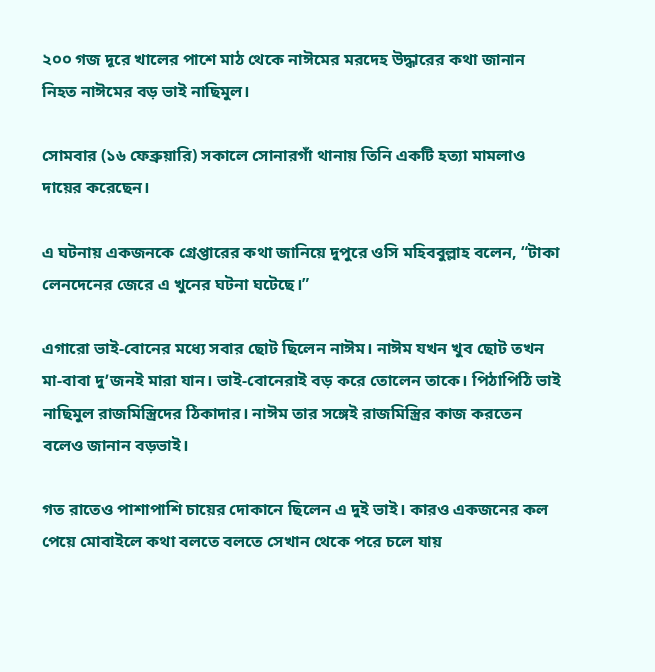২০০ গজ দূরে খালের পাশে মাঠ থেকে নাঈমের মরদেহ উদ্ধারের কথা জানান নিহত নাঈমের বড় ভাই নাছিমুল।

সোমবার (১৬ ফেব্রুয়ারি) সকালে সোনারগাঁ থানায় তিনি একটি হত্যা মামলাও দায়ের করেছেন।

এ ঘটনায় একজনকে গ্রেপ্তারের কথা জানিয়ে দুপুরে ওসি মহিববুল্লাহ বলেন, “টাকা লেনদেনের জেরে এ খুনের ঘটনা ঘটেছে।”

এগারো ভাই-বোনের মধ্যে সবার ছোট ছিলেন নাঈম। নাঈম যখন খুব ছোট তখন মা-বাবা দুʼজনই মারা যান। ভাই-বোনেরাই বড় করে তোলেন তাকে। পিঠাপিঠি ভাই নাছিমুল রাজমিস্ত্রিদের ঠিকাদার। নাঈম তার সঙ্গেই রাজমিস্ত্রির কাজ করতেন বলেও জানান বড়ভাই।

গত রাতেও পাশাপাশি চায়ের দোকানে ছিলেন এ দুই ভাই। কারও একজনের কল পেয়ে মোবাইলে কথা বলতে বলতে সেখান থেকে পরে চলে যায়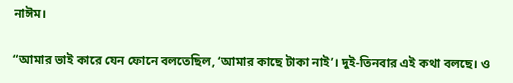নাঈম।

“আমার ভাই কারে যেন ফোনে বলতেছিল, ‘আমার কাছে টাকা নাই’। দুই-তিনবার এই কথা বলছে। ও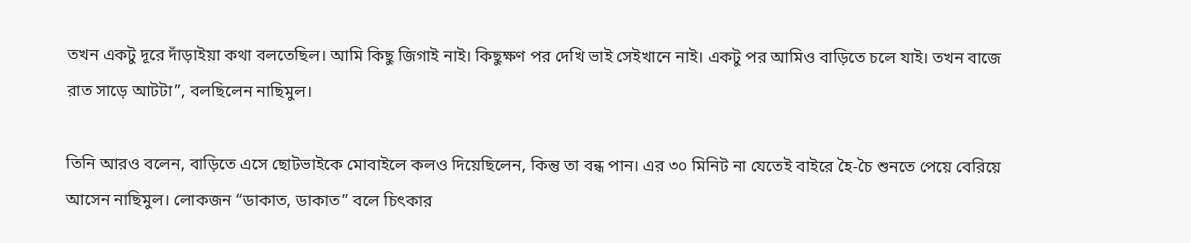তখন একটু দূরে দাঁড়াইয়া কথা বলতেছিল। আমি কিছু জিগাই নাই। কিছুক্ষণ পর দেখি ভাই সেইখানে নাই। একটু পর আমিও বাড়িতে চলে যাই। তখন বাজে রাত সাড়ে আটটা”, বলছিলেন নাছিমুল।

তিনি আরও বলেন, বাড়িতে এসে ছোটভাইকে মোবাইলে কলও দিয়েছিলেন, কিন্তু তা বন্ধ পান। এর ৩০ মিনিট না যেতেই বাইরে হৈ-চৈ শুনতে পেয়ে বেরিয়ে আসেন নাছিমুল। লোকজন “ডাকাত, ডাকাত” বলে চিৎকার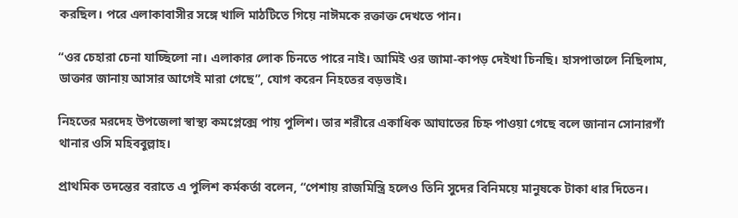করছিল। পরে এলাকাবাসীর সঙ্গে খালি মাঠটিতে গিয়ে নাঈমকে রক্তাক্ত দেখতে পান।

“ওর চেহারা চেনা যাচ্ছিলো না। এলাকার লোক চিনতে পারে নাই। আমিই ওর জামা-কাপড় দেইখা চিনছি। হাসপাতালে নিছিলাম, ডাক্তার জানায় আসার আগেই মারা গেছে”, যোগ করেন নিহতের বড়ভাই।

নিহতের মরদেহ উপজেলা স্বাস্থ্য কমপ্লেক্সে পায় পুলিশ। তার শরীরে একাধিক আঘাতের চিহ্ন পাওয়া গেছে বলে জানান সোনারগাঁ থানার ওসি মহিববুল্লাহ।

প্রাথমিক তদন্তের বরাতে এ পুলিশ কর্মকর্তা বলেন, “পেশায় রাজমিস্ত্রি হলেও তিনি সুদের বিনিময়ে মানুষকে টাকা ধার দিতেন।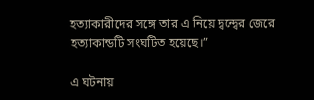হত্যাকারীদের সঙ্গে তার এ নিয়ে দ্বন্দ্বের জেরে হত্যাকান্ডটি সংঘটিত হয়েছে।”

এ ঘটনায়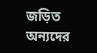জড়িত অন্যদের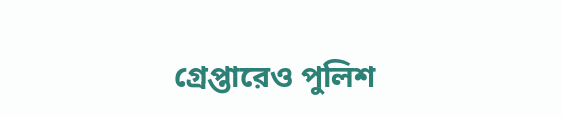গ্রেপ্তারেও পুলিশ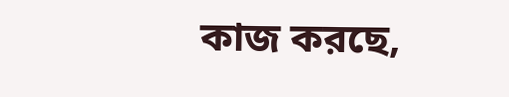কাজ করছে,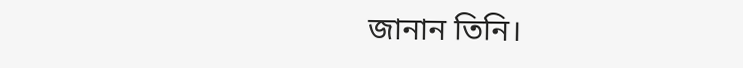জানান তিনি।